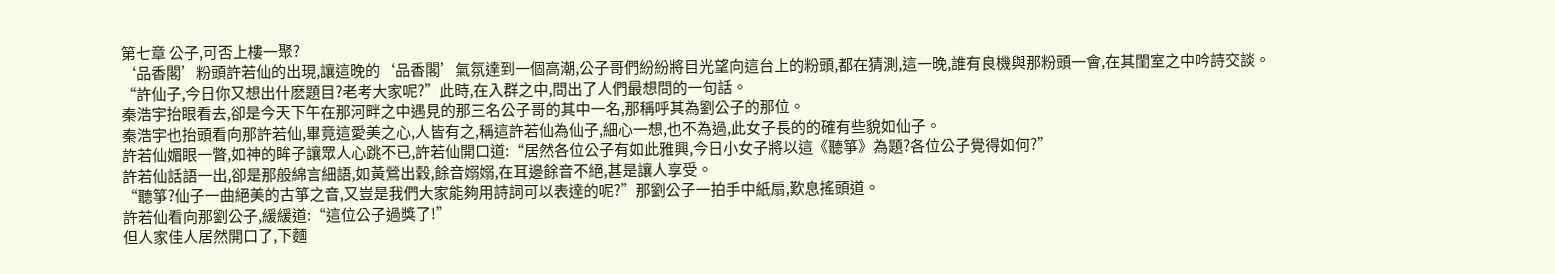第七章 公子,可否上樓一聚?
‘品香閣’粉頭許若仙的出現,讓這晚的‘品香閣’氣氛達到一個高潮,公子哥們紛紛將目光望向這台上的粉頭,都在猜測,這一晚,誰有良機與那粉頭一會,在其閨室之中吟詩交談。
“許仙子,今日你又想出什麽題目?老考大家呢?”此時,在入群之中,問出了人們最想問的一句話。
秦浩宇抬眼看去,卻是今天下午在那河畔之中遇見的那三名公子哥的其中一名,那稱呼其為劉公子的那位。
秦浩宇也抬頭看向那許若仙,畢竟這愛美之心,人皆有之,稱這許若仙為仙子,細心一想,也不為過,此女子長的的確有些貌如仙子。
許若仙媚眼一瞥,如神的眸子讓眾人心跳不已,許若仙開口道:“居然各位公子有如此雅興,今日小女子將以這《聽箏》為題?各位公子覺得如何?”
許若仙話語一出,卻是那般綿言細語,如黃鶯出穀,餘音嫋嫋,在耳邊餘音不絕,甚是讓人享受。
“聽箏?仙子一曲絕美的古箏之音,又豈是我們大家能夠用詩詞可以表達的呢?”那劉公子一拍手中紙扇,歎息搖頭道。
許若仙看向那劉公子,緩緩道:“這位公子過獎了!”
但人家佳人居然開口了,下麵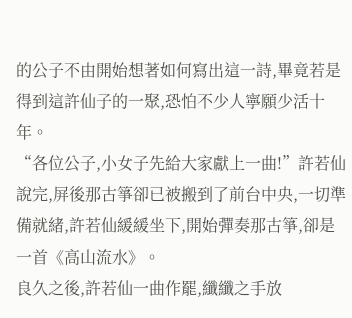的公子不由開始想著如何寫出這一詩,畢竟若是得到這許仙子的一聚,恐怕不少人寧願少活十年。
“各位公子,小女子先給大家獻上一曲!”許若仙說完,屏後那古箏卻已被搬到了前台中央,一切準備就緒,許若仙緩緩坐下,開始彈奏那古箏,卻是一首《高山流水》。
良久之後,許若仙一曲作罷,纖纖之手放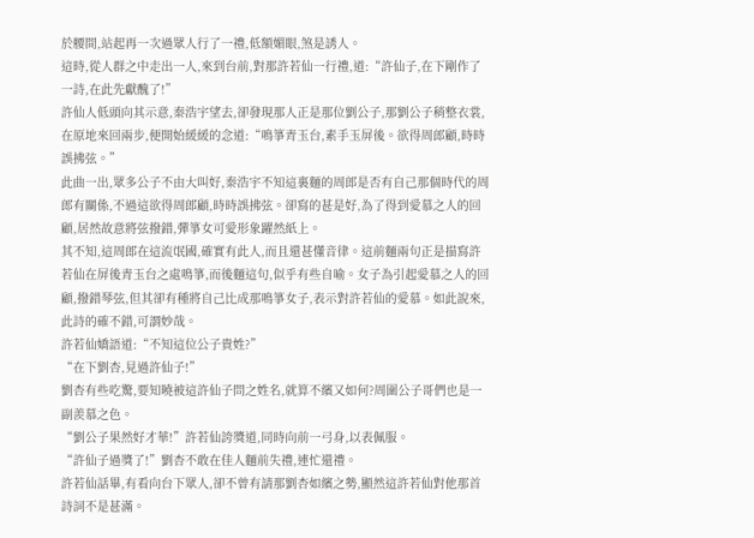於腰間,站起再一次過眾人行了一禮,低額媚眼,煞是誘人。
這時,從人群之中走出一人,來到台前,對那許若仙一行禮,道:“許仙子,在下剛作了一詩,在此先獻醜了!”
許仙人低頭向其示意,秦浩宇望去,卻發現那人正是那位劉公子,那劉公子稍整衣裳,在原地來回兩步,便開始緩緩的念道:“鳴箏青玉台,素手玉屏後。欲得周郎顧,時時誤拂弦。”
此曲一出,眾多公子不由大叫好,秦浩宇不知這裏麵的周郎是否有自己那個時代的周郎有關係,不過這欲得周郎顧,時時誤拂弦。卻寫的甚是好,為了得到愛慕之人的回顧,居然故意將弦撥錯,彈箏女可愛形象躍然紙上。
其不知,這周郎在這流氓國,確實有此人,而且還甚懂音律。這前麵兩句正是描寫許若仙在屏後青玉台之處鳴箏,而後麵這句,似乎有些自喻。女子為引起愛慕之人的回顧,撥錯琴弦,但其卻有種將自己比成那鳴箏女子,表示對許若仙的愛慕。如此說來,此詩的確不錯,可謂妙哉。
許若仙嬌語道:“不知這位公子貴姓?”
“在下劉杏,見過許仙子!”
劉杏有些吃驚,要知曉被這許仙子問之姓名,就算不繽又如何?周圍公子哥們也是一副羨慕之色。
“劉公子果然好才華!”許若仙誇獎道,同時向前一弓身,以表佩服。
“許仙子過獎了!”劉杏不敢在佳人麵前失禮,連忙還禮。
許若仙話畢,有看向台下眾人,卻不曾有請那劉杏如繽之勢,顯然這許若仙對他那首詩詞不是甚滿。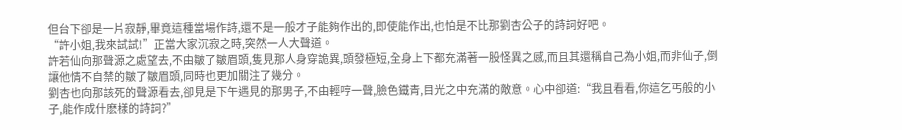但台下卻是一片寂靜,畢竟這種當場作詩,還不是一般才子能夠作出的,即使能作出,也怕是不比那劉杏公子的詩詞好吧。
“許小姐,我來試試!”正當大家沉寂之時,突然一人大聲道。
許若仙向那聲源之處望去,不由皺了皺眉頭,隻見那人身穿詭異,頭發極短,全身上下都充滿著一股怪異之感,而且其還稱自己為小姐,而非仙子,倒讓他情不自禁的皺了皺眉頭,同時也更加關注了幾分。
劉杏也向那該死的聲源看去,卻見是下午遇見的那男子,不由輕哼一聲,臉色鐵青,目光之中充滿的敵意。心中卻道:“我且看看,你這乞丐般的小子,能作成什麽樣的詩詞?”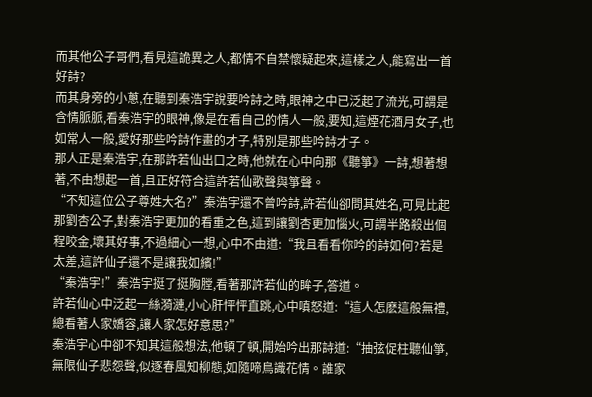而其他公子哥們,看見這詭異之人,都情不自禁懷疑起來,這樣之人,能寫出一首好詩?
而其身旁的小蔥,在聽到秦浩宇說要吟詩之時,眼神之中已泛起了流光,可謂是含情脈脈,看秦浩宇的眼神,像是在看自己的情人一般,要知,這煙花酒月女子,也如常人一般,愛好那些吟詩作畫的才子,特別是那些吟詩才子。
那人正是秦浩宇,在那許若仙出口之時,他就在心中向那《聽箏》一詩,想著想著,不由想起一首,且正好符合這許若仙歌聲與箏聲。
“不知這位公子尊姓大名?”秦浩宇還不曾吟詩,許若仙卻問其姓名,可見比起那劉杏公子,對秦浩宇更加的看重之色,這到讓劉杏更加惱火,可謂半路殺出個程咬金,壞其好事,不過細心一想,心中不由道:“我且看看你吟的詩如何?若是太差,這許仙子還不是讓我如繽!”
“秦浩宇!”秦浩宇挺了挺胸膛,看著那許若仙的眸子,答道。
許若仙心中泛起一絲漪漣,小心肝怦怦直跳,心中嗔怒道:“這人怎麽這般無禮,總看著人家嬌容,讓人家怎好意思?”
秦浩宇心中卻不知其這般想法,他頓了頓,開始吟出那詩道:“抽弦促柱聽仙箏,無限仙子悲怨聲,似逐春風知柳態,如隨啼鳥識花情。誰家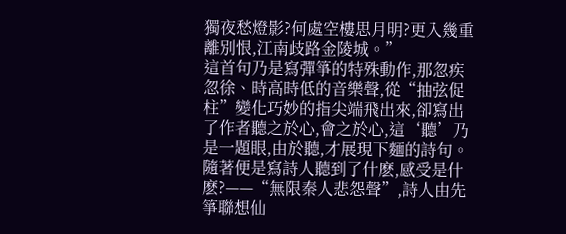獨夜愁燈影?何處空樓思月明?更入幾重離別恨,江南歧路金陵城。”
這首句乃是寫彈箏的特殊動作,那忽疾忽徐、時高時低的音樂聲,從“抽弦促柱”變化巧妙的指尖端飛出來,卻寫出了作者聽之於心,會之於心,這‘聽’乃是一題眼,由於聽,才展現下麵的詩句。
隨著便是寫詩人聽到了什麽,感受是什麽?——“無限秦人悲怨聲”,詩人由先箏聯想仙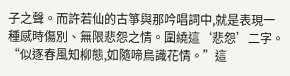子之聲。而許若仙的古箏與那吟唱詞中,就是表現一種感時傷別、無限悲怨之情。圍繞這‘悲怨’二字。
“似逐春風知柳態,如隨啼鳥識花情。”這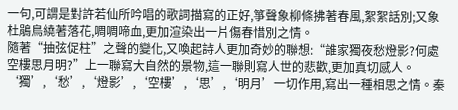一句,可謂是對許若仙所吟唱的歌詞描寫的正好,箏聲象柳條拂著春風,絮絮話別;又象杜鵑鳥繞著落花,啁啁啼血,更加渲染出一片傷春惜別之情。
隨著“抽弦促柱”之聲的變化,又喚起詩人更加奇妙的聯想:“誰家獨夜愁燈影?何處空樓思月明?”上一聯寫大自然的景物,這一聯則寫人世的悲歡,更加真切感人。
‘獨’,‘愁’,‘燈影’,‘空樓’,‘思’,‘明月’一切作用,寫出一種相思之情。秦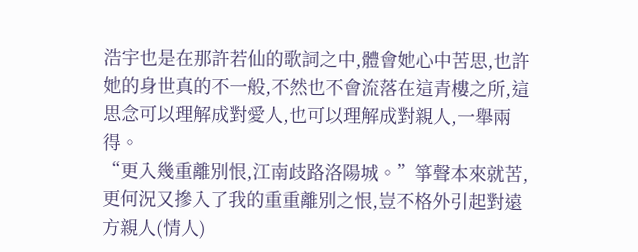浩宇也是在那許若仙的歌詞之中,體會她心中苦思,也許她的身世真的不一般,不然也不會流落在這青樓之所,這思念可以理解成對愛人,也可以理解成對親人,一舉兩得。
“更入幾重離別恨,江南歧路洛陽城。”箏聲本來就苦,更何況又摻入了我的重重離別之恨,豈不格外引起對遠方親人(情人)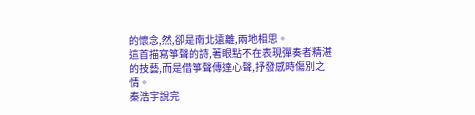的懷念,然,卻是南北遠離,兩地相思。
這首描寫箏聲的詩,著眼點不在表現彈奏者精湛的技藝,而是借箏聲傳達心聲,抒發感時傷別之情。
秦浩宇說完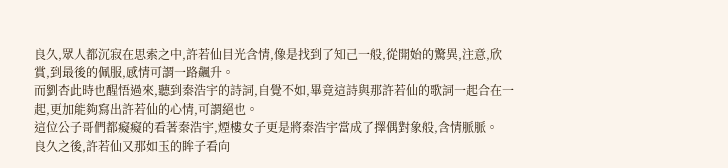良久,眾人都沉寂在思索之中,許若仙目光含情,像是找到了知己一般,從開始的驚異,注意,欣賞,到最後的佩服,感情可謂一路飆升。
而劉杏此時也醒悟過來,聽到秦浩宇的詩詞,自覺不如,畢竟這詩與那許若仙的歌詞一起合在一起,更加能夠寫出許若仙的心情,可謂絕也。
這位公子哥們都癡癡的看著秦浩宇,煙樓女子更是將秦浩宇當成了擇偶對象般,含情脈脈。
良久之後,許若仙又那如玉的眸子看向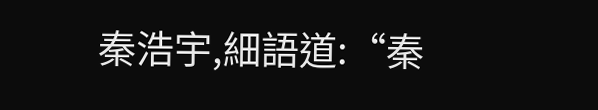秦浩宇,細語道:“秦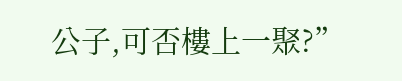公子,可否樓上一聚?”